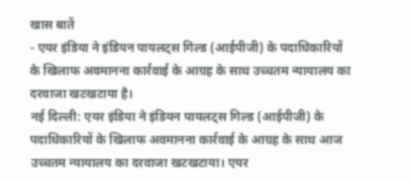खास बातें
- एयर इंडिया ने इंडियन पायलट्स गिल्ड (आईपीजी) के पदाधिकारियों के खिलाफ अवमानना कार्रवाई के आग्रह के साथ उच्चतम न्यायालय का दरवाजा खटखटाया है।
नई दिल्ली: एयर इंडिया ने इंडियन पायलट्स गिल्ड (आईपीजी) के पदाधिकारियों के खिलाफ अवमानना कार्रवाई के आग्रह के साथ आज उच्चतम न्यायालय का दरवाजा खटखटाया। एयर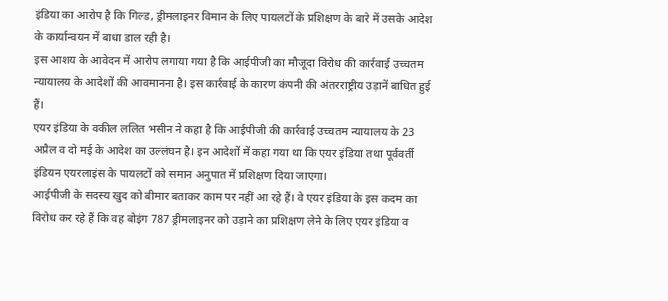इंडिया का आरोप है कि गिल्ड, ड्रीमलाइनर विमान के लिए पायलटों के प्रशिक्षण के बारे में उसके आदेश के कार्यान्वयन में बाधा डाल रही है।
इस आशय के आवेदन में आरोप लगाया गया है कि आईपीजी का मौजूदा विरोध की कार्रवाई उच्चतम न्यायालय के आदेशों की आवमानना है। इस कार्रवाई के कारण कंपनी की अंतरराष्ट्रीय उड़ानें बाधित हुई हैं।
एयर इंडिया के वकील ललित भसीन ने कहा है कि आईपीजी की कार्रवाई उच्चतम न्यायालय के 23 अप्रैल व दो मई के आदेश का उल्लंघन है। इन आदेशों में कहा गया था कि एयर इंडिया तथा पूर्ववर्ती इंडियन एयरलाइंस के पायलटों को समान अनुपात में प्रशिक्षण दिया जाएगा।
आईपीजी के सदस्य खुद को बीमार बताकर काम पर नहीं आ रहे हैं। वे एयर इंडिया के इस कदम का विरोध कर रहे हैं कि वह बोइंग 787 ड्रीमलाइनर को उड़ाने का प्रशिक्षण लेने के लिए एयर इंडिया व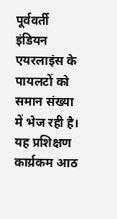पूर्ववर्ती इंडियन एयरलाइंस के पायलटों को समान संख्या में भेज रही है।
यह प्रशिक्षण कार्य्रकम आठ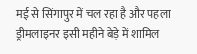मई से सिंगापुर में चल रहा है और पहला ड्रीमलाइनर इसी महीने बेड़े में शामिल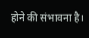होने की संभावना है।